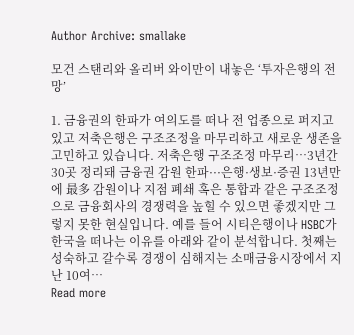Author Archive: smallake

모건 스탠리와 올리버 와이만이 내놓은 ‘투자은행의 전망’

1. 금융권의 한파가 여의도를 떠나 전 업종으로 퍼지고 있고 저축은행은 구조조정을 마무리하고 새로운 생존을 고민하고 있습니다. 저축은행 구조조정 마무리…3년간 30곳 정리돼 금융권 감원 한파···은행·생보·증권 13년만에 最多 감원이나 지점 폐쇄 혹은 통합과 같은 구조조정으로 금융회사의 경쟁력을 높힐 수 있으면 좋겠지만 그렇지 못한 현실입니다. 예를 들어 시티은행이나 HSBC가 한국을 떠나는 이유를 아래와 같이 분석합니다. 첫째는 성숙하고 갈수록 경쟁이 심해지는 소매금융시장에서 지난 10여…
Read more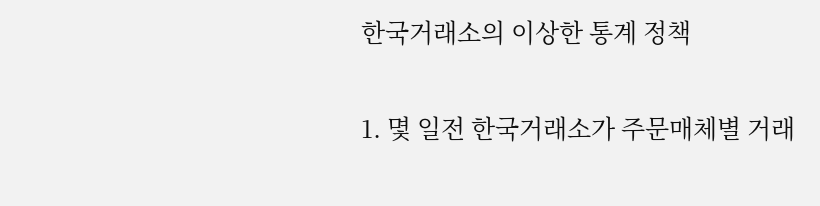한국거래소의 이상한 통계 정책

1. 몇 일전 한국거래소가 주문매체별 거래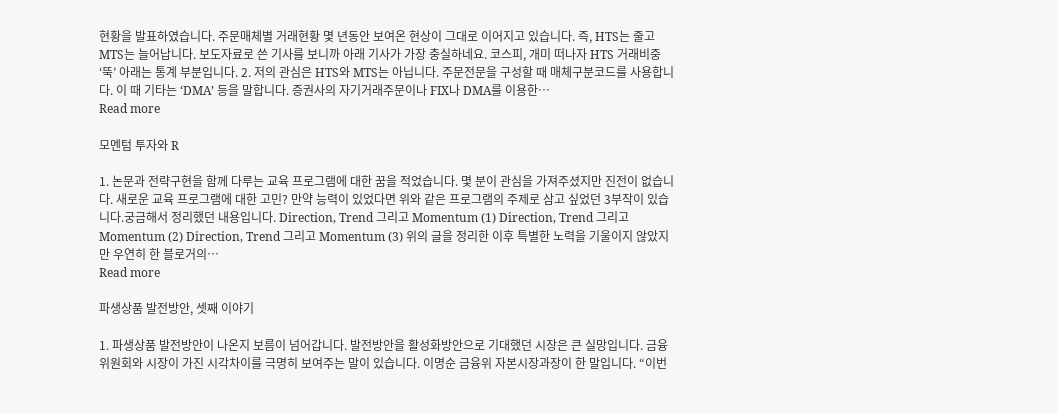현황을 발표하였습니다. 주문매체별 거래현황 몇 년동안 보여온 현상이 그대로 이어지고 있습니다. 즉, HTS는 줄고 MTS는 늘어납니다. 보도자료로 쓴 기사를 보니까 아래 기사가 가장 충실하네요. 코스피, 개미 떠나자 HTS 거래비중 ‘뚝’ 아래는 통계 부분입니다. 2. 저의 관심은 HTS와 MTS는 아닙니다. 주문전문을 구성할 때 매체구분코드를 사용합니다. 이 때 기타는 ‘DMA’ 등을 말합니다. 증권사의 자기거래주문이나 FIX나 DMA를 이용한…
Read more

모멘텀 투자와 R

1. 논문과 전략구현을 함께 다루는 교육 프로그램에 대한 꿈을 적었습니다. 몇 분이 관심을 가져주셨지만 진전이 없습니다. 새로운 교육 프로그램에 대한 고민? 만약 능력이 있었다면 위와 같은 프로그램의 주제로 삼고 싶었던 3부작이 있습니다.궁금해서 정리했던 내용입니다. Direction, Trend 그리고 Momentum (1) Direction, Trend 그리고 Momentum (2) Direction, Trend 그리고 Momentum (3) 위의 글을 정리한 이후 특별한 노력을 기울이지 않았지만 우연히 한 블로거의…
Read more

파생상품 발전방안, 셋째 이야기

1. 파생상품 발전방안이 나온지 보름이 넘어갑니다. 발전방안을 활성화방안으로 기대했던 시장은 큰 실망입니다. 금융위원회와 시장이 가진 시각차이를 극명히 보여주는 말이 있습니다. 이명순 금융위 자본시장과장이 한 말입니다. “이번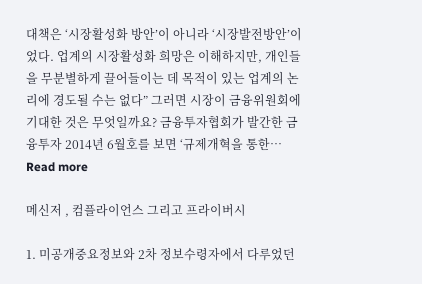대책은 ‘시장활성화 방안’이 아니라 ‘시장발전방안’이었다. 업계의 시장활성화 희망은 이해하지만, 개인들을 무분별하게 끌어들이는 데 목적이 있는 업계의 논리에 경도될 수는 없다” 그러면 시장이 금융위원회에 기대한 것은 무엇일까요? 금융투자협회가 발간한 금융투자 2014년 6월호를 보면 ‘규제개혁을 통한…
Read more

메신저 , 컴플라이언스 그리고 프라이버시

1. 미공개중요정보와 2차 정보수령자에서 다루었던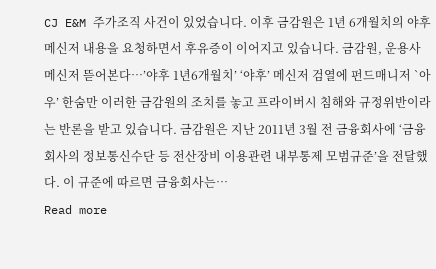CJ E&M 주가조직 사건이 있었습니다. 이후 금감원은 1년 6개월치의 야후 메신저 내용을 요청하면서 후유증이 이어지고 있습니다. 금감원, 운용사 메신저 뜯어본다…’야후 1년6개월치’ ‘야후’ 메신저 검열에 펀드매니저 `아우’ 한숨만 이러한 금감원의 조치를 놓고 프라이버시 침해와 규정위반이라는 반론을 받고 있습니다. 금감원은 지난 2011년 3월 전 금융회사에 ‘금융회사의 정보통신수단 등 전산장비 이용관련 내부통제 모범규준’을 전달했다. 이 규준에 따르면 금융회사는…
Read more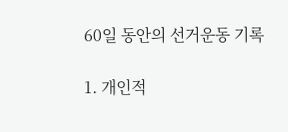60일 동안의 선거운동 기록

1. 개인적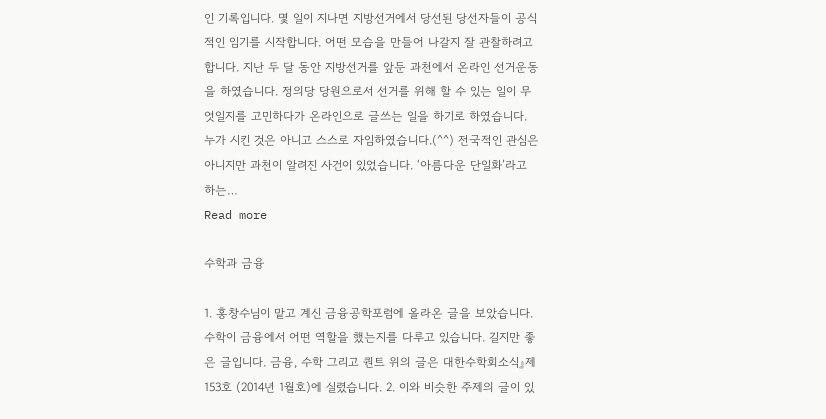인 기록입니다. 몇 일이 지나면 지방선거에서 당선된 당선자들이 공식적인 임기를 시작합니다. 어떤 모습을 만들어 나갈지 잘 관찰하려고 합니다. 지난 두 달 동안 지방선거를 앞둔 과천에서 온라인 선거운동을 하였습니다. 정의당 당원으로서 선거를 위해 할 수 있는 일이 무엇일지를 고민하다가 온라인으로 글쓰는 일을 하기로 하였습니다. 누가 시킨 것은 아니고 스스로 자임하였습니다.(^^) 전국적인 관심은 아니지만 과천이 알려진 사건이 있었습니다. ‘아름다운 단일화’라고 하는…
Read more

수학과 금융

1. 홍창수님이 맡고 계신 금융공학포럼에 올라온 글을 보았습니다. 수학이 금융에서 어떤 역할을 했는지를 다루고 있습니다. 길지만 좋은 글입니다. 금융, 수학 그리고 퀀트 위의 글은 대한수학회소식』제153호 (2014년 1월호)에 실렸습니다. 2. 이와 비슷한 주제의 글이 있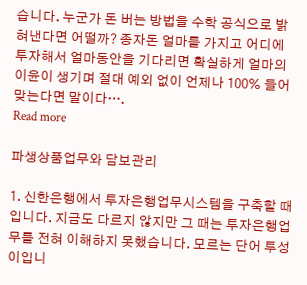습니다. 누군가 돈 버는 방법을 수학 공식으로 밝혀낸다면 어떨까? 종자돈 얼마를 가지고 어디에 투자해서 얼마동안을 기다리면 확실하게 얼마의 이윤이 생기며 절대 예외 없이 언제나 100% 들어맞는다면 말이다….
Read more

파생상품업무와 담보관리

1. 신한은행에서 투자은행업무시스템을 구축할 때입니다. 지금도 다르지 않지만 그 때는 투자은행업무를 전혀 이해하지 못했습니다. 모르는 단어 투성이입니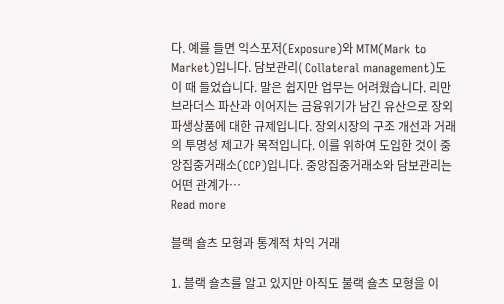다. 예를 들면 익스포저(Exposure)와 MTM(Mark to Market)입니다. 담보관리( Collateral management)도 이 때 들었습니다. 말은 쉽지만 업무는 어려웠습니다. 리만 브라더스 파산과 이어지는 금융위기가 남긴 유산으로 장외 파생상품에 대한 규제입니다. 장외시장의 구조 개선과 거래의 투명성 제고가 목적입니다. 이를 위하여 도입한 것이 중앙집중거래소(CCP)입니다. 중앙집중거래소와 담보관리는 어떤 관계가…
Read more

블랙 숄츠 모형과 통계적 차익 거래

1. 블랙 숄츠를 알고 있지만 아직도 불랙 숄츠 모형을 이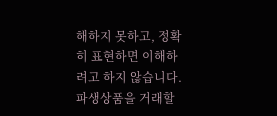해하지 못하고, 정확히 표현하면 이해하려고 하지 않습니다. 파생상품을 거래할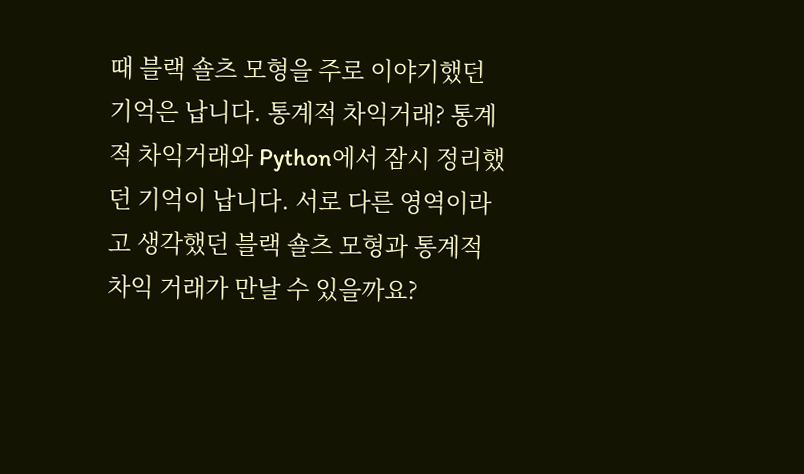때 블랙 숄츠 모형을 주로 이야기했던 기억은 납니다. 통계적 차익거래? 통계적 차익거래와 Python에서 잠시 정리했던 기억이 납니다. 서로 다른 영역이라고 생각했던 블랙 숄츠 모형과 통계적 차익 거래가 만날 수 있을까요?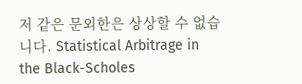저 같은 문외한은 상상할 수 없습니다. Statistical Arbitrage in the Black-Scholes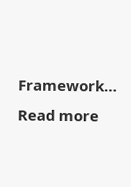Framework…
Read more